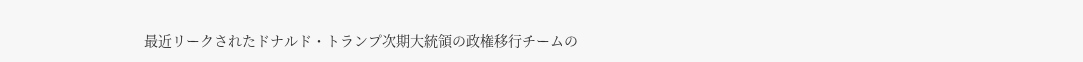最近リークされたドナルド・トランプ次期大統領の政権移行チームの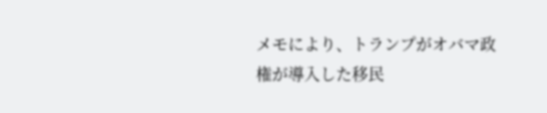メモにより、トランプがオバマ政権が導入した移民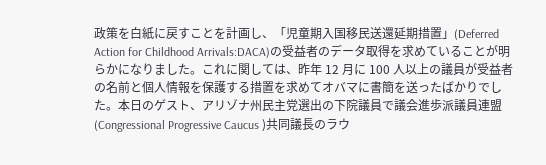政策を白紙に戻すことを計画し、「児童期入国移民送還延期措置」(Deferred Action for Childhood Arrivals:DACA)の受益者のデータ取得を求めていることが明らかになりました。これに関しては、昨年 12 月に 100 人以上の議員が受益者の名前と個人情報を保護する措置を求めてオバマに書簡を送ったばかりでした。本日のゲスト、アリゾナ州民主党選出の下院議員で議会進歩派議員連盟(Congressional Progressive Caucus )共同議長のラウ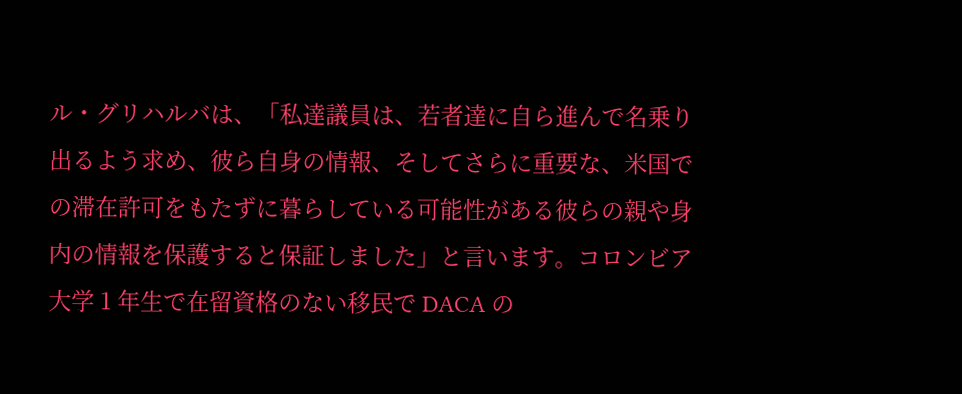ル・グリハルバは、「私達議員は、若者達に自ら進んで名乗り出るよう求め、彼ら自身の情報、そしてさらに重要な、米国での滞在許可をもたずに暮らしている可能性がある彼らの親や身内の情報を保護すると保証しました」と言います。コロンビア大学 1 年生で在留資格のない移民で DACA の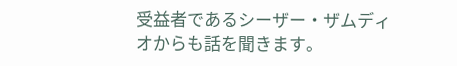受益者であるシーザー・ザムディオからも話を聞きます。